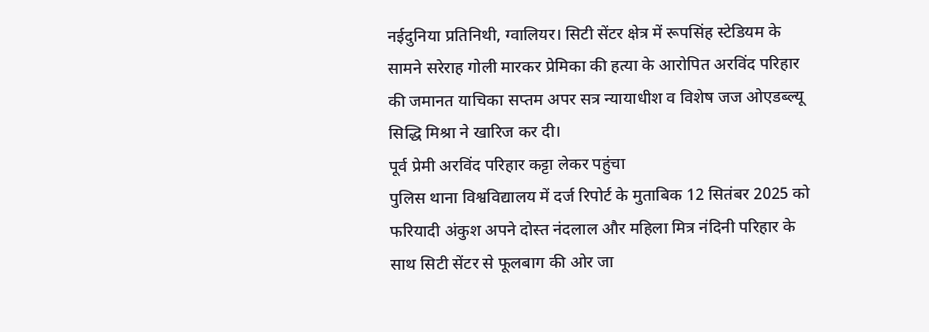नईदुनिया प्रतिनिथी, ग्वालियर। सिटी सेंटर क्षेत्र में रूपसिंह स्टेडियम के सामने सरेराह गोली मारकर प्रेमिका की हत्या के आरोपित अरविंद परिहार की जमानत याचिका सप्तम अपर सत्र न्यायाधीश व विशेष जज ओएडब्ल्यू सिद्धि मिश्रा ने खारिज कर दी।
पूर्व प्रेमी अरविंद परिहार कट्टा लेकर पहुंचा
पुलिस थाना विश्वविद्यालय में दर्ज रिपोर्ट के मुताबिक 12 सितंबर 2025 को फरियादी अंकुश अपने दोस्त नंदलाल और महिला मित्र नंदिनी परिहार के साथ सिटी सेंटर से फूलबाग की ओर जा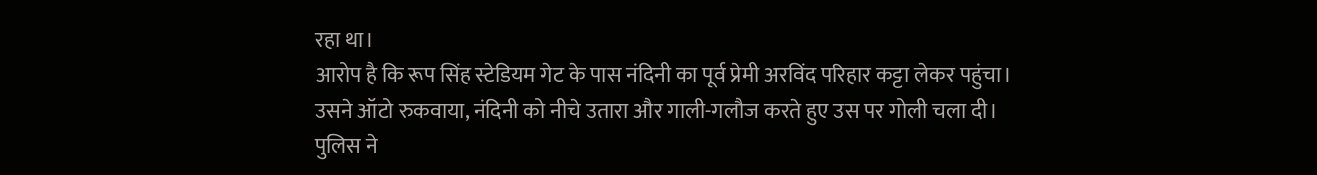रहा था।
आरोप है कि रूप सिंह स्टेडियम गेट के पास नंदिनी का पूर्व प्रेमी अरविंद परिहार कट्टा लेकर पहुंचा। उसने ऑटो रुकवाया, नंदिनी को नीचे उतारा और गाली-गलौज करते हुए उस पर गोली चला दी।
पुलिस ने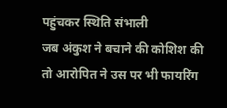पहुंचकर स्थिति संभाली
जब अंकुश ने बचाने की कोशिश की तो आरोपित ने उस पर भी फायरिंग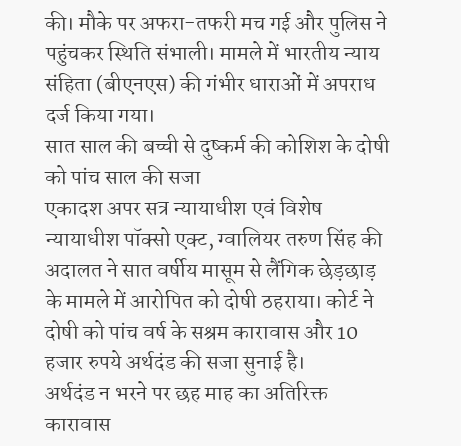की। मौके पर अफरा-तफरी मच गई और पुलिस ने पहुंचकर स्थिति संभाली। मामले में भारतीय न्याय संहिता (बीएनएस) की गंभीर धाराओं में अपराध दर्ज किया गया।
सात साल की बच्ची से दुष्कर्म की कोशिश के दोषी को पांच साल की सजा
एकादश अपर सत्र न्यायाधीश एवं विशेष न्यायाधीश पॉक्सो एक्ट, ग्वालियर तरुण सिंह की अदालत ने सात वर्षीय मासूम से लैंगिक छेड़छाड़ के मामले में आरोपित को दोषी ठहराया। कोर्ट ने दोषी को पांच वर्ष के सश्रम कारावास और 10 हजार रुपये अर्थदंड की सजा सुनाई है।
अर्थदंड न भरने पर छह माह का अतिरिक्त कारावास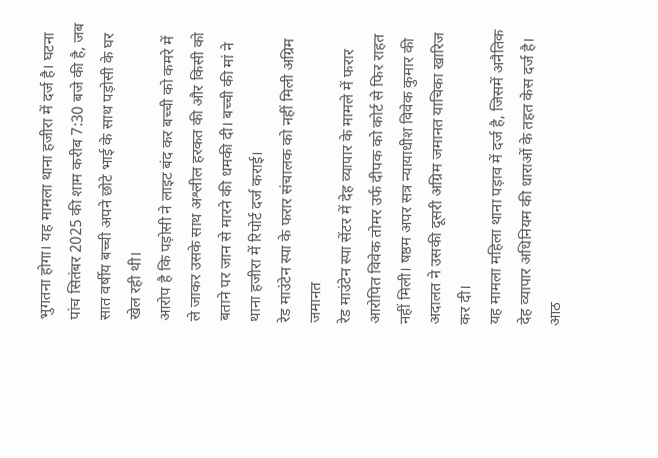भुगतना होगा। यह मामला थाना हजीरा में दर्ज है। घटना पांच सितंबर 2025 की शाम करीब 7:30 बजे की है, जब सात वर्षीय बच्ची अपने छोटे भाई के साथ पड़ोसी के घर खेल रही थी।
आरोप है कि पड़ोसी ने लाइट बंद कर बच्ची को कमरे में ले जाकर उसके साथ अश्लील हरकत की और किसी को बताने पर जान से मारने की धमकी दी। बच्ची की मां ने थाना हजीरा में रिपोर्ट दर्ज कराई।
रेड माउंटेन स्पा के फरार संचालक को नहीं मिली अग्रिम जमानत
रेड माउंटेन स्पा सेंटर में देह व्यापार के मामले में फरार आरोपित विवेक तोमर उर्फ दीपक को कोर्ट से फिर राहत नहीं मिली। षष्ठम अपर सत्र न्यायाधीश विवेक कुमार की अदालत ने उसकी दूसरी अग्रिम जमानत याचिका खारिज कर दी।
यह मामला महिला थाना पड़ाव में दर्ज है, जिसमें अनैतिक देह व्यापार अधिनियम की धाराओं के तहत केस दर्ज है। आठ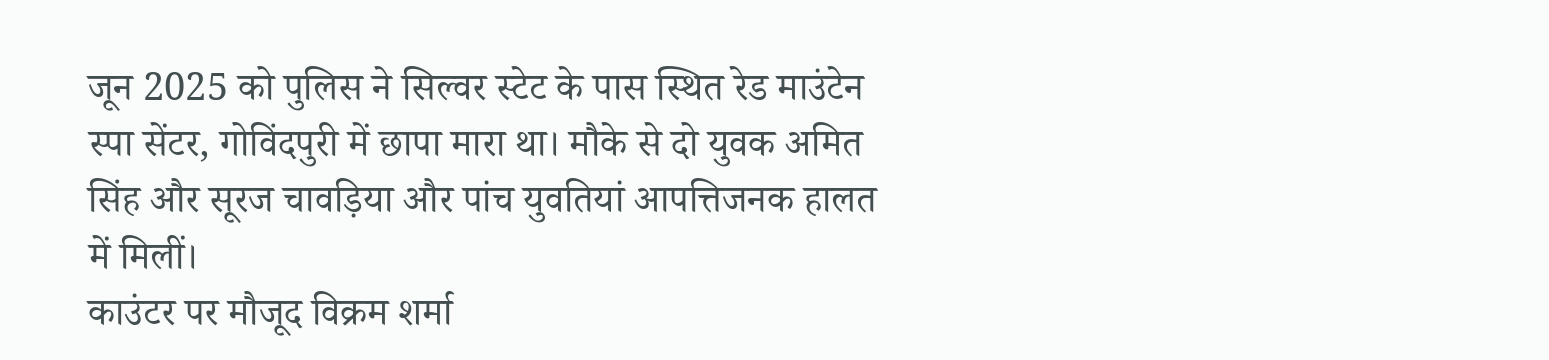जून 2025 को पुलिस ने सिल्वर स्टेट के पास स्थित रेड माउंटेन स्पा सेंटर, गोविंदपुरी में छापा मारा था। मौके से दो युवक अमित सिंह और सूरज चावड़िया और पांच युवतियां आपत्तिजनक हालत में मिलीं।
काउंटर पर मौजूद विक्रम शर्मा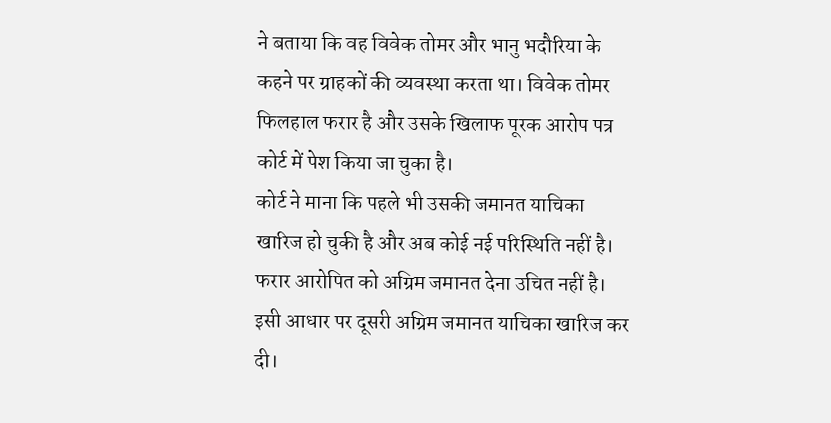ने बताया कि वह विवेक तोमर और भानु भदौरिया के कहने पर ग्राहकों की व्यवस्था करता था। विवेक तोमर फिलहाल फरार है और उसके खिलाफ पूरक आरोप पत्र कोर्ट में पेश किया जा चुका है।
कोर्ट ने माना कि पहले भी उसकी जमानत याचिका खारिज हो चुकी है और अब कोई नई परिस्थिति नहीं है। फरार आरोपित को अग्रिम जमानत देना उचित नहीं है। इसी आधार पर दूसरी अग्रिम जमानत याचिका खारिज कर दी।